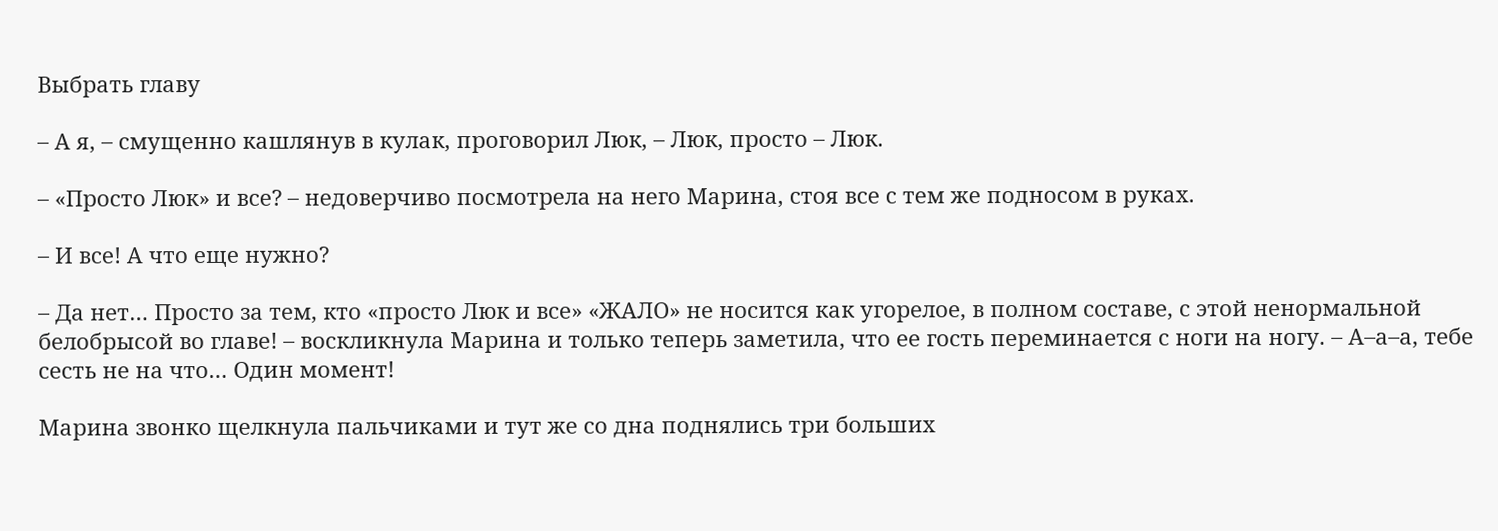Выбрать главу

– А я, – смущенно кашлянув в кулак, проговорил Люк, – Люк, просто – Люк.

– «Просто Люк» и все? – недоверчиво посмотрела на него Марина, стоя все с тем же подносом в руках.

– И все! А что еще нужно?

– Да нет… Просто за тем, кто «просто Люк и все» «ЖАЛО» не носится как угорелое, в полном составе, с этой ненормальной белобрысой во главе! – воскликнула Марина и только теперь заметила, что ее гость переминается с ноги на ногу. – А–а–а, тебе сесть не на что… Один момент!

Марина звонко щелкнула пальчиками и тут же со дна поднялись три больших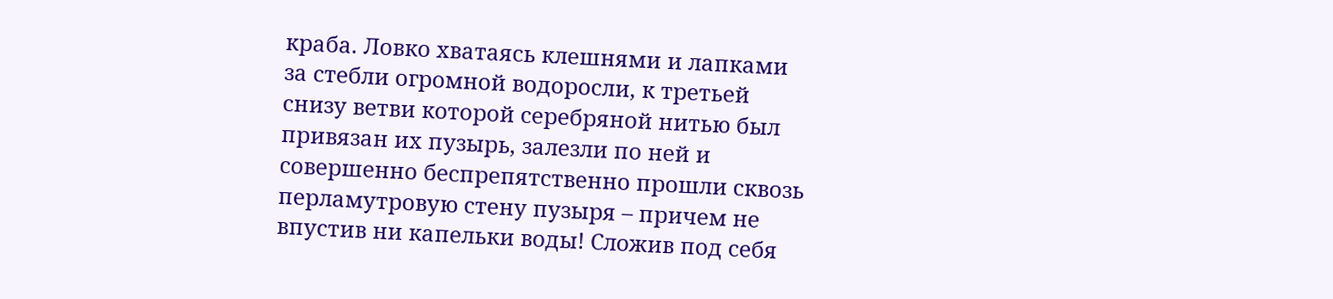краба. Ловко хватаясь клешнями и лапками за стебли огромной водоросли, к третьей снизу ветви которой серебряной нитью был привязан их пузырь, залезли по ней и совершенно беспрепятственно прошли сквозь перламутровую стену пузыря – причем не впустив ни капельки воды! Сложив под себя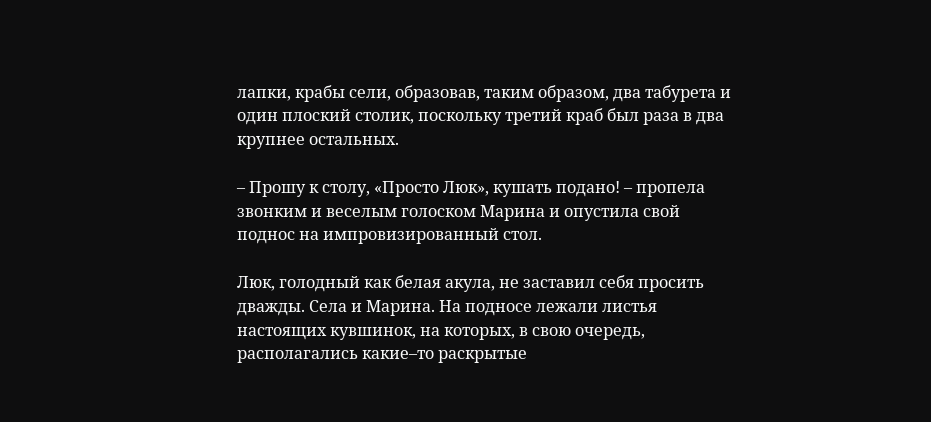лапки, крабы сели, образовав, таким образом, два табурета и один плоский столик, поскольку третий краб был раза в два крупнее остальных.

– Прошу к столу, «Просто Люк», кушать подано! – пропела звонким и веселым голоском Марина и опустила свой поднос на импровизированный стол.

Люк, голодный как белая акула, не заставил себя просить дважды. Села и Марина. На подносе лежали листья настоящих кувшинок, на которых, в свою очередь, располагались какие–то раскрытые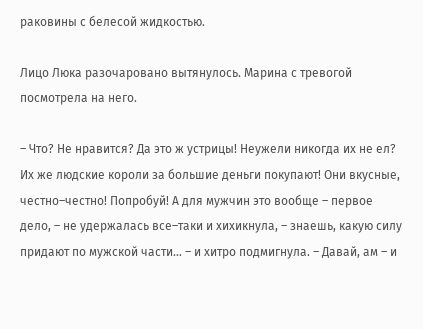раковины с белесой жидкостью.

Лицо Люка разочаровано вытянулось. Марина с тревогой посмотрела на него.

– Что? Не нравится? Да это ж устрицы! Неужели никогда их не ел? Их же людские короли за большие деньги покупают! Они вкусные, честно–честно! Попробуй! А для мужчин это вообще – первое дело, – не удержалась все–таки и хихикнула, – знаешь, какую силу придают по мужской части… – и хитро подмигнула. – Давай, ам – и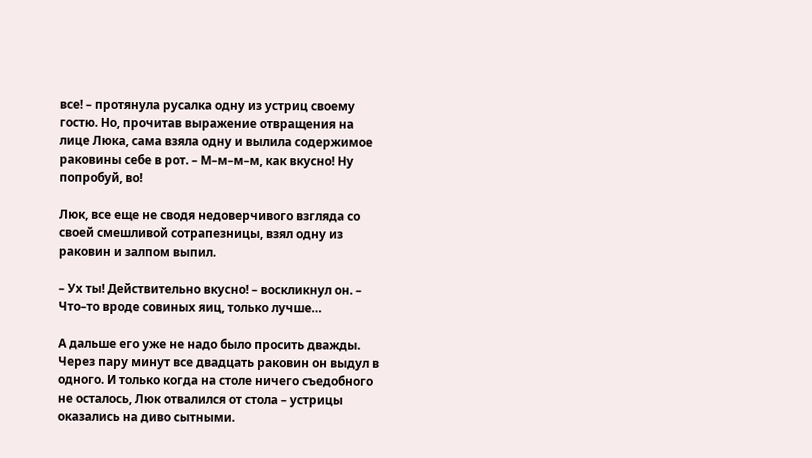все! – протянула русалка одну из устриц своему гостю. Но, прочитав выражение отвращения на лице Люка, сама взяла одну и вылила содержимое раковины себе в рот. – М–м–м–м, как вкусно! Ну попробуй, во!

Люк, все еще не сводя недоверчивого взгляда со своей смешливой сотрапезницы, взял одну из раковин и залпом выпил.

– Ух ты! Действительно вкусно! – воскликнул он. – Что–то вроде совиных яиц, только лучше…

А дальше его уже не надо было просить дважды. Через пару минут все двадцать раковин он выдул в одного. И только когда на столе ничего съедобного не осталось, Люк отвалился от стола – устрицы оказались на диво сытными.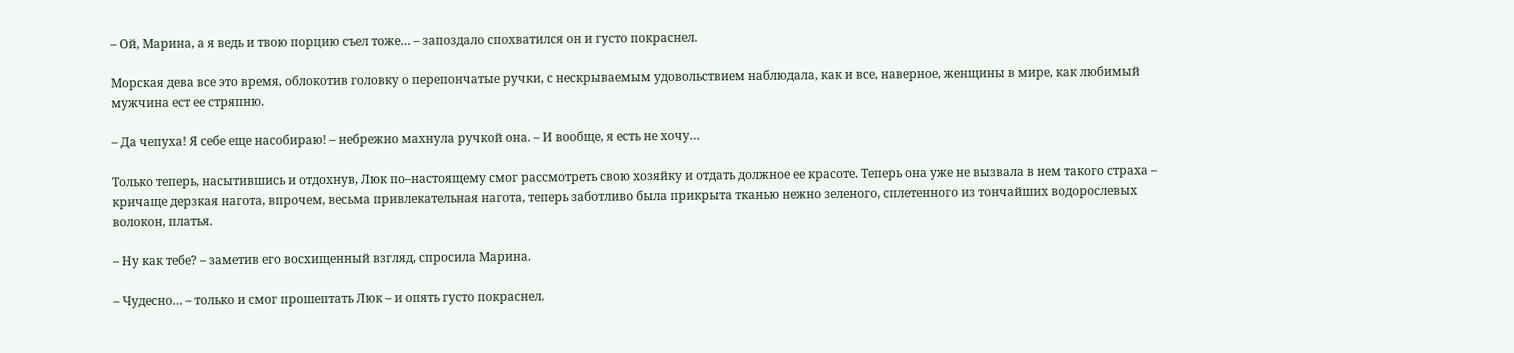– Ой, Марина, а я ведь и твою порцию съел тоже… – запоздало спохватился он и густо покраснел.

Морская дева все это время, облокотив головку о перепончатые ручки, с нескрываемым удовольствием наблюдала, как и все, наверное, женщины в мире, как любимый мужчина ест ее стряпню.

– Да чепуха! Я себе еще насобираю! – небрежно махнула ручкой она. – И вообще, я есть не хочу…

Только теперь, насытившись и отдохнув, Люк по–настоящему смог рассмотреть свою хозяйку и отдать должное ее красоте. Теперь она уже не вызвала в нем такого страха – кричаще дерзкая нагота, впрочем, весьма привлекательная нагота, теперь заботливо была прикрыта тканью нежно зеленого, сплетенного из тончайших водорослевых волокон, платья.

– Ну как тебе? – заметив его восхищенный взгляд, спросила Марина.

– Чудесно… – только и смог прошептать Люк – и опять густо покраснел.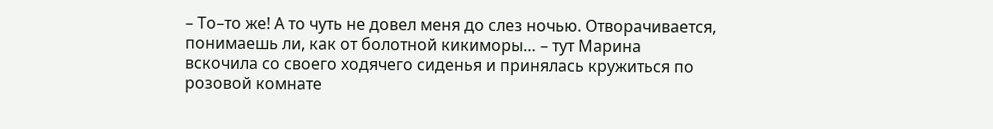– То–то же! А то чуть не довел меня до слез ночью. Отворачивается, понимаешь ли, как от болотной кикиморы… – тут Марина вскочила со своего ходячего сиденья и принялась кружиться по розовой комнате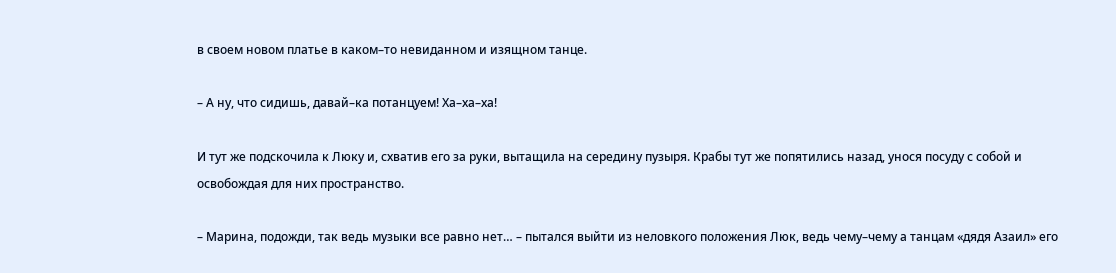в своем новом платье в каком–то невиданном и изящном танце.

– А ну, что сидишь, давай–ка потанцуем! Ха–ха–ха!

И тут же подскочила к Люку и, схватив его за руки, вытащила на середину пузыря. Крабы тут же попятились назад, унося посуду с собой и освобождая для них пространство.

– Марина, подожди, так ведь музыки все равно нет… – пытался выйти из неловкого положения Люк, ведь чему–чему а танцам «дядя Азаил» его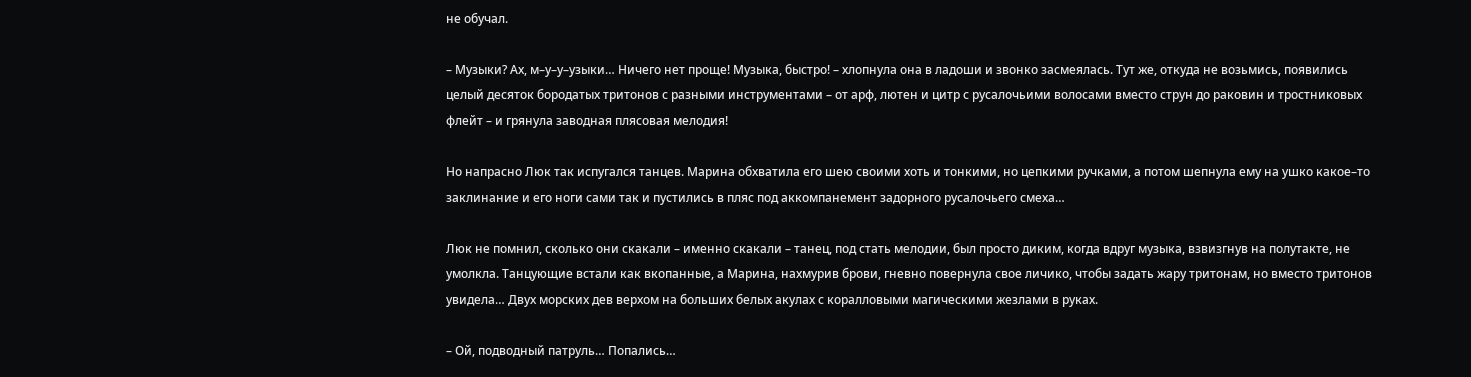не обучал.

– Музыки? Ах, м–у–у–узыки… Ничего нет проще! Музыка, быстро! – хлопнула она в ладоши и звонко засмеялась. Тут же, откуда не возьмись, появились целый десяток бородатых тритонов с разными инструментами – от арф, лютен и цитр с русалочьими волосами вместо струн до раковин и тростниковых флейт – и грянула заводная плясовая мелодия!

Но напрасно Люк так испугался танцев. Марина обхватила его шею своими хоть и тонкими, но цепкими ручками, а потом шепнула ему на ушко какое–то заклинание и его ноги сами так и пустились в пляс под аккомпанемент задорного русалочьего смеха…

Люк не помнил, сколько они скакали – именно скакали – танец, под стать мелодии, был просто диким, когда вдруг музыка, взвизгнув на полутакте, не умолкла. Танцующие встали как вкопанные, а Марина, нахмурив брови, гневно повернула свое личико, чтобы задать жару тритонам, но вместо тритонов увидела… Двух морских дев верхом на больших белых акулах с коралловыми магическими жезлами в руках.

– Ой, подводный патруль… Попались…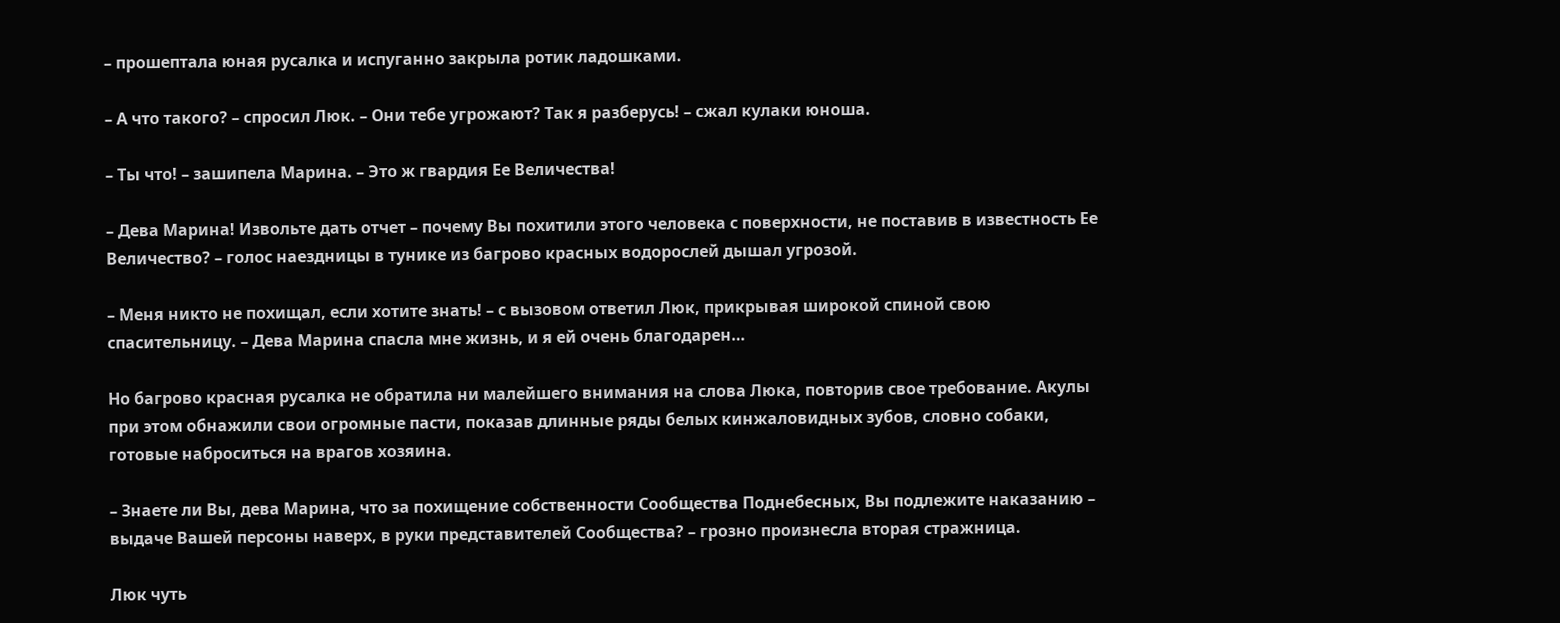– прошептала юная русалка и испуганно закрыла ротик ладошками.

– А что такого? – спросил Люк. – Они тебе угрожают? Так я разберусь! – сжал кулаки юноша.

– Ты что! – зашипела Марина. – Это ж гвардия Ее Величества!

– Дева Марина! Извольте дать отчет – почему Вы похитили этого человека с поверхности, не поставив в известность Ее Величество? – голос наездницы в тунике из багрово красных водорослей дышал угрозой.

– Меня никто не похищал, если хотите знать! – с вызовом ответил Люк, прикрывая широкой спиной свою спасительницу. – Дева Марина спасла мне жизнь, и я ей очень благодарен…

Но багрово красная русалка не обратила ни малейшего внимания на слова Люка, повторив свое требование. Акулы при этом обнажили свои огромные пасти, показав длинные ряды белых кинжаловидных зубов, словно собаки, готовые наброситься на врагов хозяина.

– Знаете ли Вы, дева Марина, что за похищение собственности Сообщества Поднебесных, Вы подлежите наказанию – выдаче Вашей персоны наверх, в руки представителей Сообщества? – грозно произнесла вторая стражница.

Люк чуть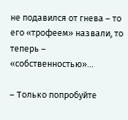не подавился от гнева – то его «трофеем» назвали, то теперь – «собственностью»…

– Только попробуйте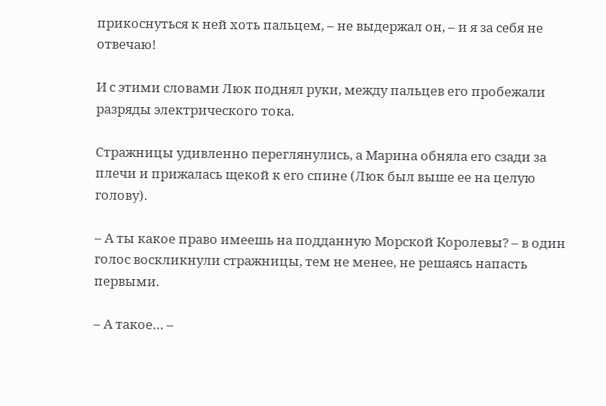прикоснуться к ней хоть пальцем, – не выдержал он, – и я за себя не отвечаю!

И с этими словами Люк поднял руки, между пальцев его пробежали разряды электрического тока.

Стражницы удивленно переглянулись, а Марина обняла его сзади за плечи и прижалась щекой к его спине (Люк был выше ее на целую голову).

– А ты какое право имеешь на подданную Морской Королевы? – в один голос воскликнули стражницы, тем не менее, не решаясь напасть первыми.

– А такое… –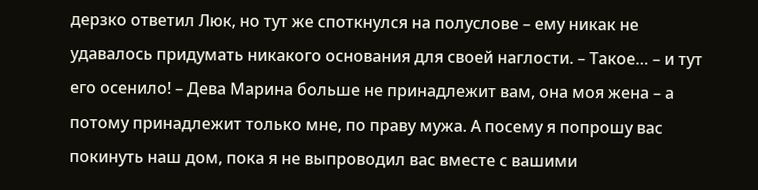дерзко ответил Люк, но тут же споткнулся на полуслове – ему никак не удавалось придумать никакого основания для своей наглости. – Такое… – и тут его осенило! – Дева Марина больше не принадлежит вам, она моя жена – а потому принадлежит только мне, по праву мужа. А посему я попрошу вас покинуть наш дом, пока я не выпроводил вас вместе с вашими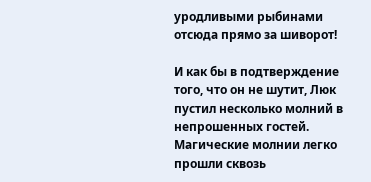уродливыми рыбинами отсюда прямо за шиворот!

И как бы в подтверждение того, что он не шутит, Люк пустил несколько молний в непрошенных гостей. Магические молнии легко прошли сквозь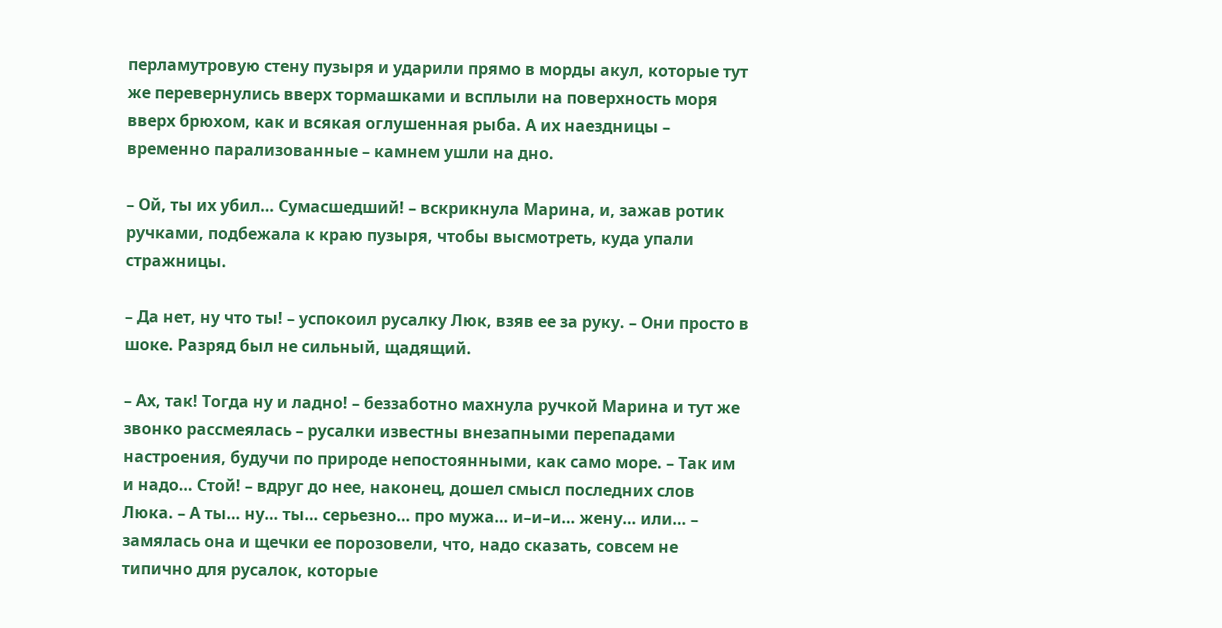перламутровую стену пузыря и ударили прямо в морды акул, которые тут же перевернулись вверх тормашками и всплыли на поверхность моря вверх брюхом, как и всякая оглушенная рыба. А их наездницы – временно парализованные – камнем ушли на дно.

– Ой, ты их убил… Сумасшедший! – вскрикнула Марина, и, зажав ротик ручками, подбежала к краю пузыря, чтобы высмотреть, куда упали стражницы.

– Да нет, ну что ты! – успокоил русалку Люк, взяв ее за руку. – Они просто в шоке. Разряд был не сильный, щадящий.

– Ах, так! Тогда ну и ладно! – беззаботно махнула ручкой Марина и тут же звонко рассмеялась – русалки известны внезапными перепадами настроения, будучи по природе непостоянными, как само море. – Так им и надо… Стой! – вдруг до нее, наконец, дошел смысл последних слов Люка. – А ты… ну… ты… серьезно… про мужа… и–и–и… жену… или… – замялась она и щечки ее порозовели, что, надо сказать, совсем не типично для русалок, которые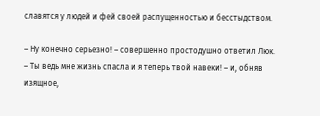славятся у людей и фей своей распущенностью и бесстыдством.

– Ну конечно серьезно! – совершенно простодушно ответил Люк. – Ты ведь мне жизнь спасла и я теперь твой навеки! – и, обняв изящное,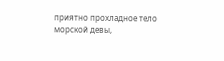приятно прохладное тело морской девы,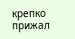крепко прижал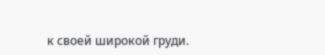к своей широкой груди.